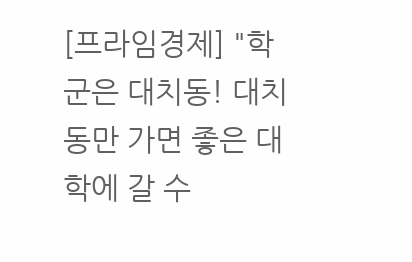[프라임경제] "학군은 대치동! 대치동만 가면 좋은 대학에 갈 수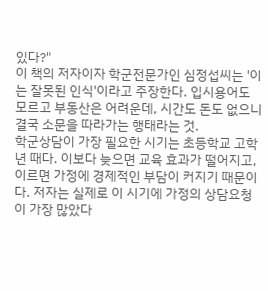있다?"
이 책의 저자이자 학군전문가인 심정섭씨는 '이는 잘못된 인식'이라고 주장한다. 입시용어도 모르고 부동산은 어려운데, 시간도 돈도 없으니 결국 소문을 따라가는 행태라는 것.
학군상담이 가장 필요한 시기는 초등학교 고학년 때다. 이보다 늦으면 교육 효과가 떨어지고, 이르면 가정에 경제적인 부담이 커지기 때문이다. 저자는 실제로 이 시기에 가정의 상담요청이 가장 많았다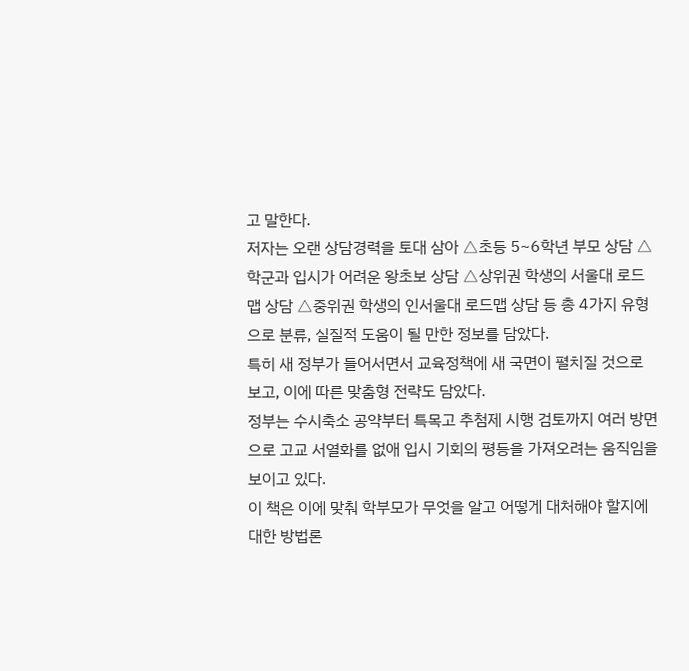고 말한다.
저자는 오랜 상담경력을 토대 삼아 △초등 5~6학년 부모 상담 △학군과 입시가 어려운 왕초보 상담 △상위권 학생의 서울대 로드맵 상담 △중위권 학생의 인서울대 로드맵 상담 등 총 4가지 유형으로 분류, 실질적 도움이 될 만한 정보를 담았다.
특히 새 정부가 들어서면서 교육정책에 새 국면이 펼치질 것으로 보고, 이에 따른 맞춤형 전략도 담았다.
정부는 수시축소 공약부터 특목고 추첨제 시행 검토까지 여러 방면으로 고교 서열화를 없애 입시 기회의 평등을 가져오려는 움직임을 보이고 있다.
이 책은 이에 맞춰 학부모가 무엇을 알고 어떻게 대처해야 할지에 대한 방법론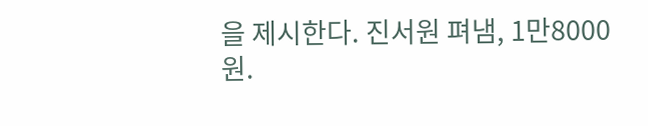을 제시한다. 진서원 펴냄, 1만8000원.